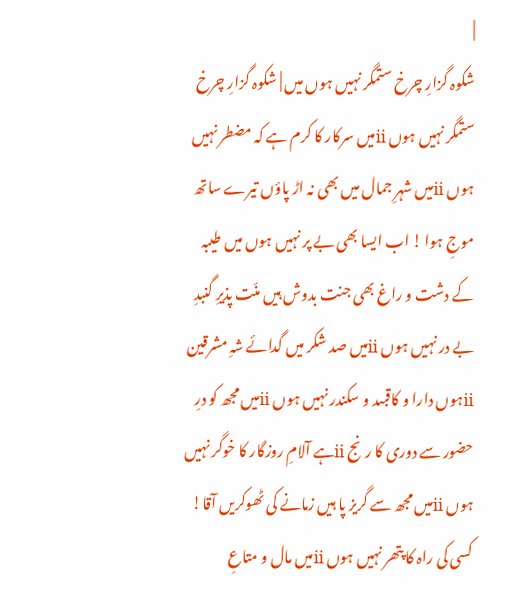|
شکوہ گزارِ چرخ ستمگر نہیں ہوں میں | شکوہ گزارِ چرخ ستمگر نہیں ہوں iiمیں سرکار کا کرم ہے کہ مضطر نہیں ہوں iiمیں شہرِ جمال میں بھی نہ اڑ پاؤں تیرے ساتھ موجِ ہوا ! اب ایسا بھی بے پر نہیں ہوں میں طیبہ کے دشت و راغ بھی جنت بدوش ہیں منّت پذیرِ گنبدِ بے در نہیں ہوں iiمیں صد شکر میں گدائے شہِ مشرقین iiہوں دارا و کاقبںد و سکندر نہیں ہوں iiمیں مجھ کو درِ حضور سے دوری کا رنج iiہے آلامِ روزگار کا خوگر نہیں ہوں iiمیں مجھ سے گریز پا ہیں زمانے کی ٹھوکریں آقا! کسی کی راہ کا پتھر نہیں ہوں iiمیں مال و متاعِ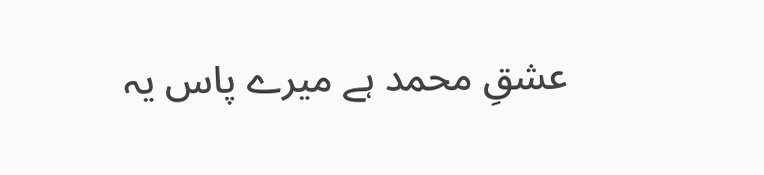عشقِ محمد ہے میرے پاس یہ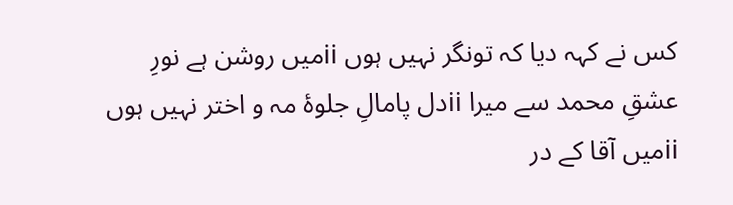کس نے کہہ دیا کہ تونگر نہیں ہوں iiمیں روشن ہے نورِ عشقِ محمد سے میرا iiدل پامالِ جلوۂ مہ و اختر نہیں ہوں iiمیں آقا کے در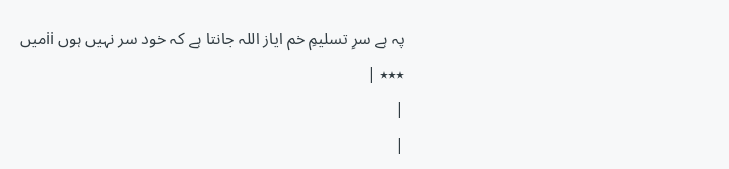پہ ہے سرِ تسلیمِ خم ایاز اللہ جانتا ہے کہ خود سر نہیں ہوں iiمیں
٭٭٭ |
|
|